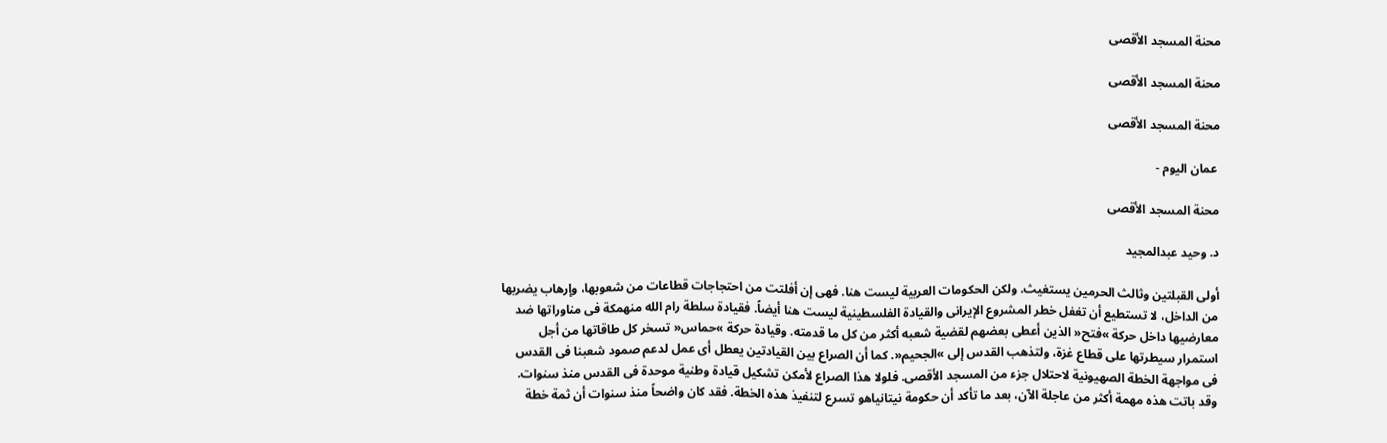محنة المسجد الأقصى

محنة المسجد الأقصى

محنة المسجد الأقصى

 عمان اليوم -

محنة المسجد الأقصى

د. وحيد عبدالمجيد

أولى القبلتين وثالث الحرمين يستغيث. ولكن الحكومات العربية ليست هنا. فهى إن أفلتت من احتجاجات قطاعات من شعوبها، وإرهاب يضربها من الداخل، لا تستطيع أن تغفل خطر المشروع الإيرانى والقيادة الفلسطينية ليست هنا أيضاً. فقيادة سلطة رام الله منهمكة فى مناوراتها ضد معارضيها داخل حركة »فتح« الذين أعطى بعضهم لقضية شعبه أكثر من كل ما قدمته. وقيادة حركة »حماس« تسخر كل طاقاتها من أجل استمرار سيطرتها على قطاع غزة، ولتذهب القدس إلى »الجحيم«. كما أن الصراع بين القيادتين يعطل أى عمل لدعم صمود شعبنا فى القدس فى مواجهة الخطة الصهيونية لاحتلال جزء من المسجد الأقصى. فلولا هذا الصراع لأمكن تشكيل قيادة وطنية موحدة فى القدس منذ سنوات. وقد باتت هذه مهمة أكثر من عاجلة الآن، بعد ما تأكد أن حكومة نيتانياهو تسرع لتنفيذ هذه الخطة. فقد كان واضحاً منذ سنوات أن ثمة خطة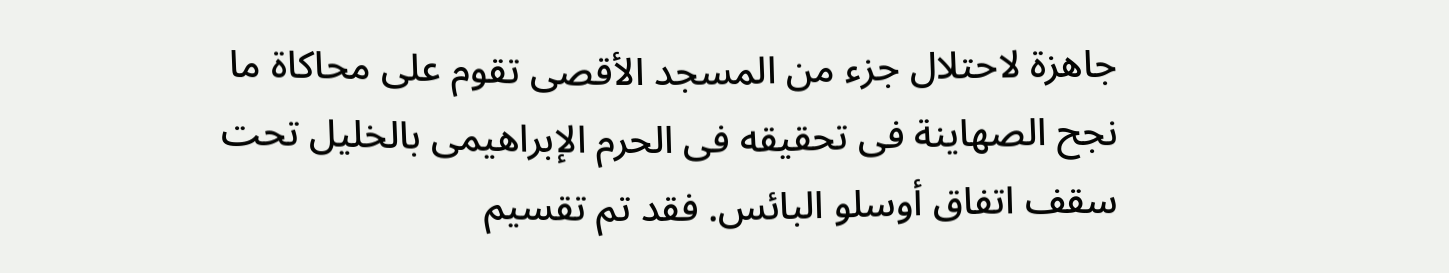جاهزة لاحتلال جزء من المسجد الأقصى تقوم على محاكاة ما نجح الصهاينة فى تحقيقه فى الحرم الإبراهيمى بالخليل تحت سقف اتفاق أوسلو البائس. فقد تم تقسيم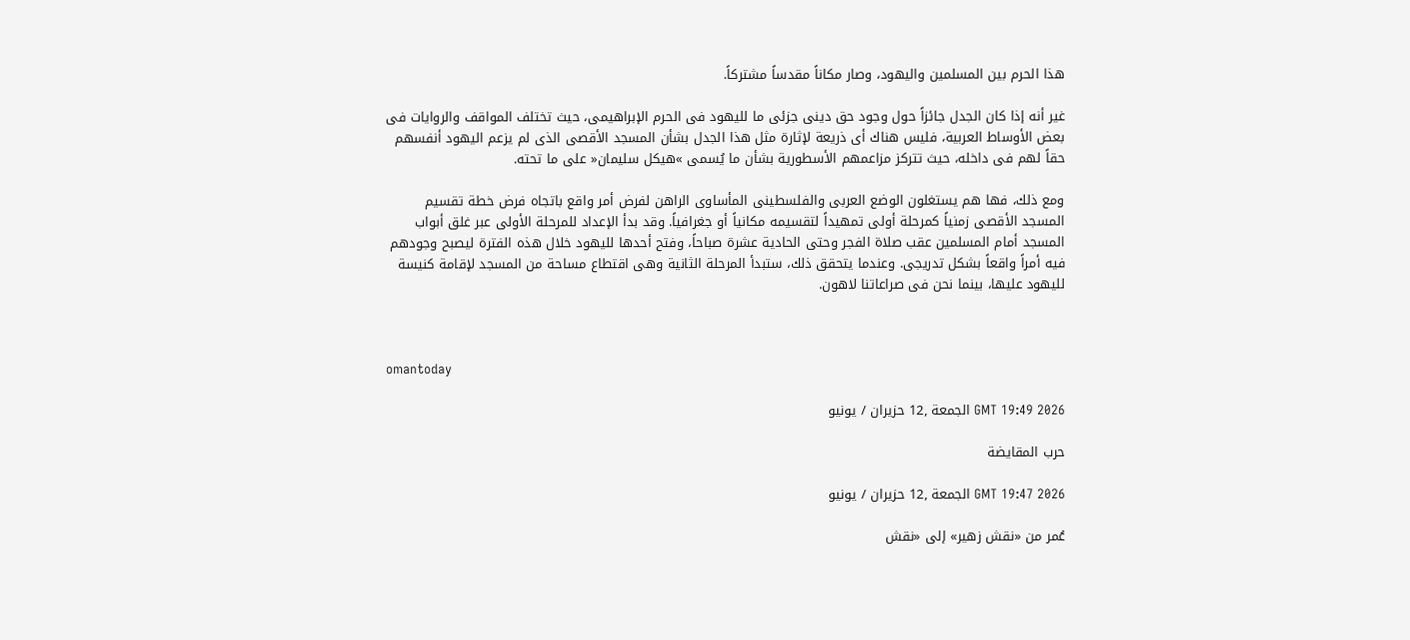هذا الحرم بين المسلمين واليهود، وصار مكاناً مقدساً مشتركاً.

غير أنه إذا كان الجدل جائزاً حول وجود حق دينى جزئى ما لليهود فى الحرم الإبراهيمى، حيث تختلف المواقف والروايات فى بعض الأوساط العربية، فليس هناك أى ذريعة لإثارة مثل هذا الجدل بشأن المسجد الأقصى الذى لم يزعم اليهود أنفسهم حقاً لهم فى داخله، حيث تتركز مزاعمهم الأسطورية بشأن ما يُسمى »هيكل سليمان« على ما تحته.

ومع ذلك، فها هم يستغلون الوضع العربى والفلسطينى المأساوى الراهن لفرض أمر واقع باتجاه فرض خطة تقسيم المسجد الأقصى زمنياً كمرحلة أولى تمهيداً لتقسيمه مكانياً أو جغرافياً. وقد بدأ الإعداد للمرحلة الأولى عبر غلق أبواب المسجد أمام المسلمين عقب صلاة الفجر وحتى الحادية عشرة صباحاً، وفتح أحدها لليهود خلال هذه الفترة ليصبح وجودهم فيه أمراً واقعاً بشكل تدريجى. وعندما يتحقق ذلك، ستبدأ المرحلة الثانية وهى اقتطاع مساحة من المسجد لإقامة كنيسة لليهود عليها، بينما نحن فى صراعاتنا لاهون.



omantoday

GMT 19:49 2026 الجمعة ,12 حزيران / يونيو

حرب المقايضة

GMT 19:47 2026 الجمعة ,12 حزيران / يونيو

عُمر من «نقش زهير» إلى «نقش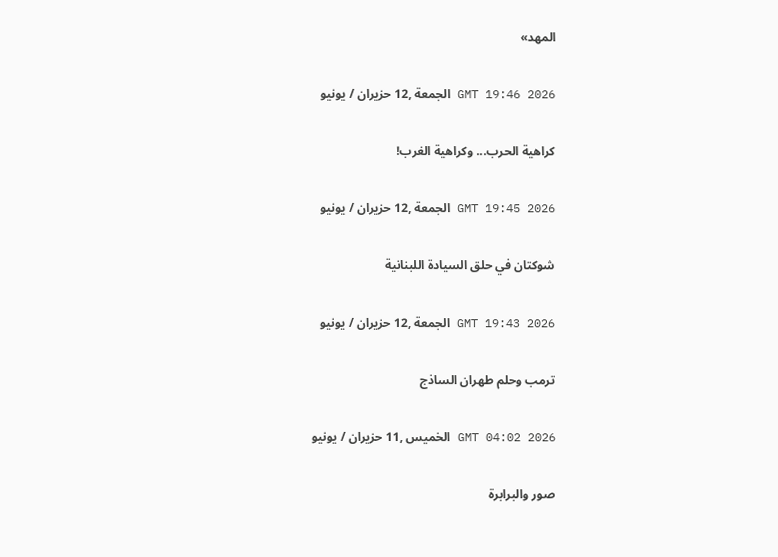المهد»

GMT 19:46 2026 الجمعة ,12 حزيران / يونيو

كراهية الحرب... وكراهية الغرب!

GMT 19:45 2026 الجمعة ,12 حزيران / يونيو

شوكتان في حلق السيادة اللبنانية

GMT 19:43 2026 الجمعة ,12 حزيران / يونيو

ترمب وحلم طهران الساذج

GMT 04:02 2026 الخميس ,11 حزيران / يونيو

صور والبرابرة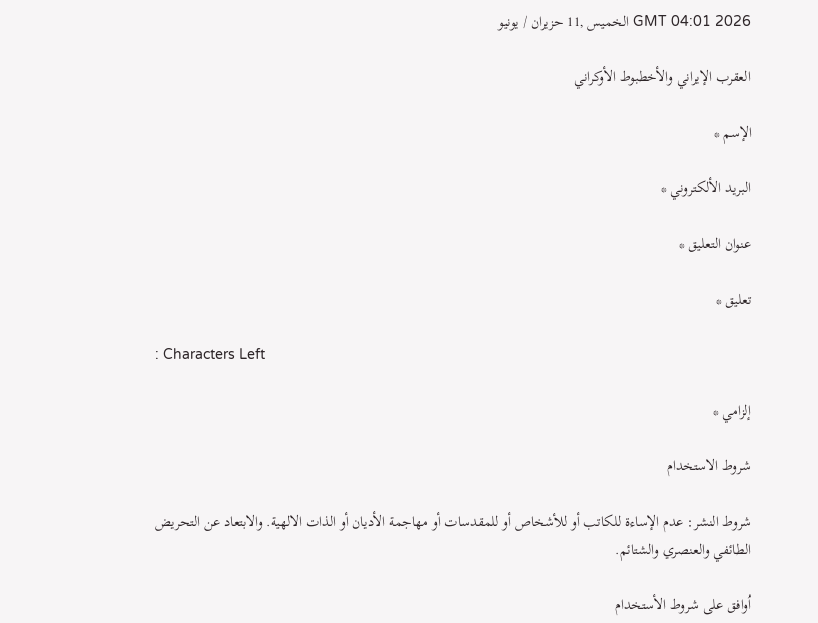GMT 04:01 2026 الخميس ,11 حزيران / يونيو

العقرب الإيراني والأخطبوط الأوكراني

الإسم *

البريد الألكتروني *

عنوان التعليق *

تعليق *

: Characters Left

إلزامي *

شروط الاستخدام

شروط النشر: عدم الإساءة للكاتب أو للأشخاص أو للمقدسات أو مهاجمة الأديان أو الذات الالهية. والابتعاد عن التحريض الطائفي والعنصري والشتائم.

اُوافق على شروط الأستخدام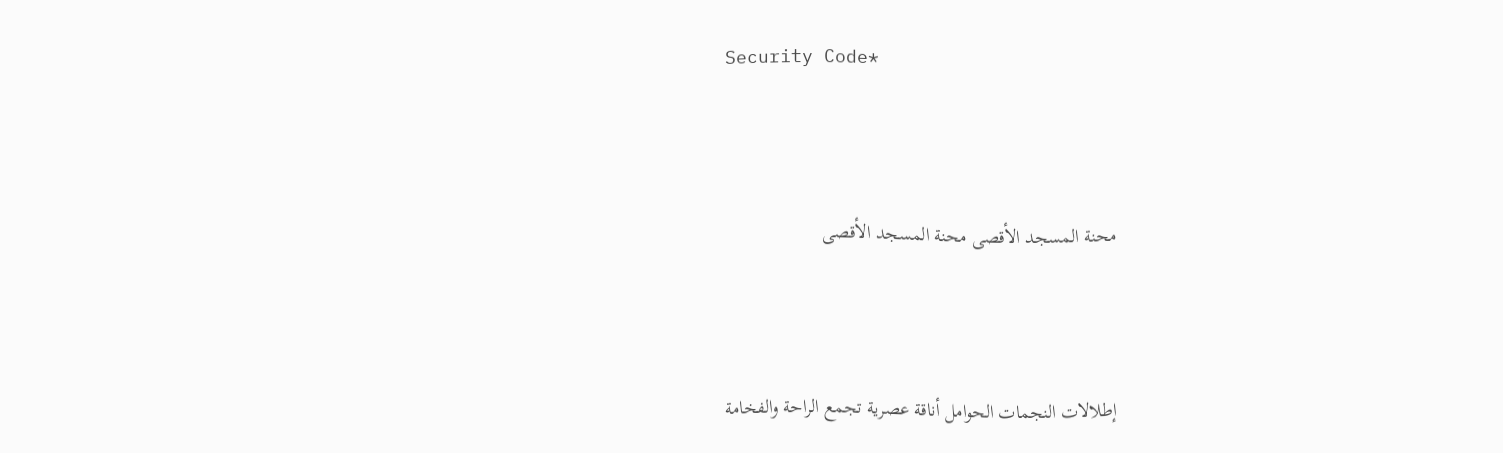Security Code*



محنة المسجد الأقصى محنة المسجد الأقصى



إطلالات النجمات الحوامل أناقة عصرية تجمع الراحة والفخامة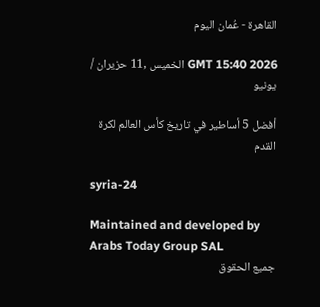القاهرة - عُمان اليوم

GMT 15:40 2026 الخميس ,11 حزيران / يونيو

أفضل 5 أساطير في تاريخ كأس العالم لكرة القدم

syria-24

Maintained and developed by Arabs Today Group SAL
جميع الحقوق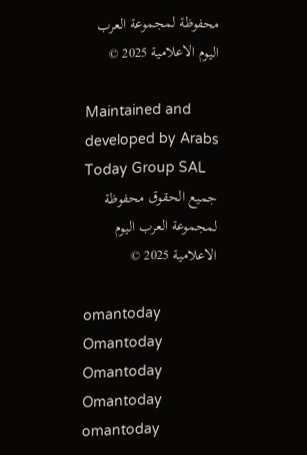محفوظة لمجموعة العرب اليوم الاعلامية 2025 ©

Maintained and developed by Arabs Today Group SAL
جميع الحقوق محفوظة لمجموعة العرب اليوم الاعلامية 2025 ©

omantoday Omantoday Omantoday Omantoday
omantoday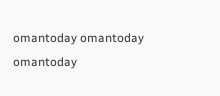omantoday omantoday
omantoday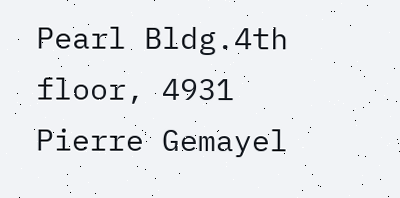Pearl Bldg.4th floor, 4931 Pierre Gemayel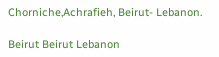Chorniche,Achrafieh, Beirut- Lebanon.

Beirut Beirut Lebanon